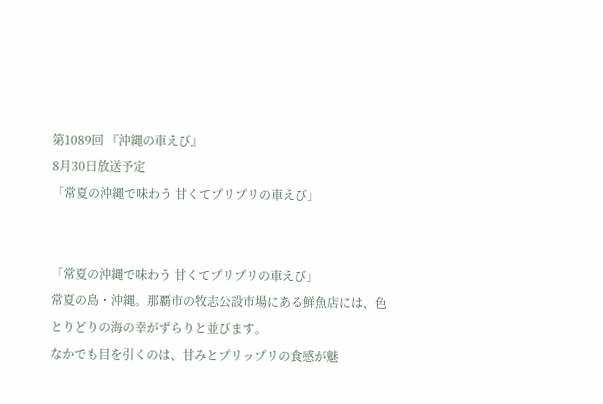第1089回 『沖縄の車えび』
8月30日放送予定
「常夏の沖縄で味わう 甘くてプリプリの車えび」


「常夏の沖縄で味わう 甘くてプリプリの車えび」
常夏の島・沖縄。那覇市の牧志公設市場にある鮮魚店には、色とりどりの海の幸がずらりと並びます。
なかでも目を引くのは、甘みとプリップリの食感が魅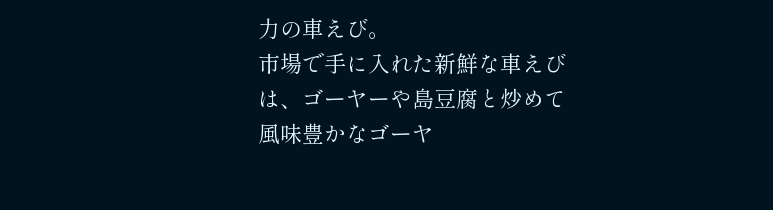力の車えび。
市場で手に入れた新鮮な車えびは、ゴーヤーや島豆腐と炒めて風味豊かなゴーヤ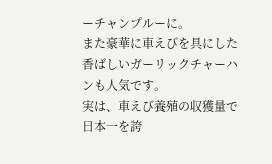ーチャンプルーに。
また豪華に車えびを具にした香ばしいガーリックチャーハンも人気です。
実は、車えび養殖の収獲量で日本一を誇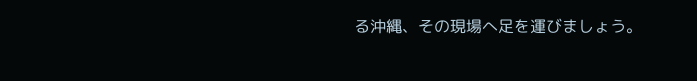る沖縄、その現場へ足を運びましょう。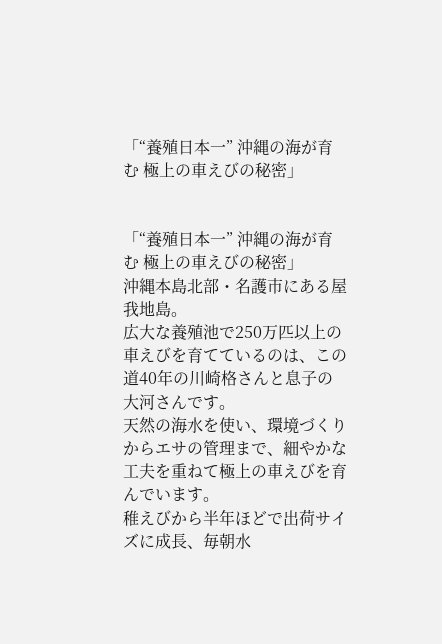「“養殖日本一” 沖縄の海が育む 極上の車えびの秘密」


「“養殖日本一” 沖縄の海が育む 極上の車えびの秘密」
沖縄本島北部・名護市にある屋我地島。
広大な養殖池で250万匹以上の車えびを育てているのは、この道40年の川崎格さんと息子の大河さんです。
天然の海水を使い、環境づくりからエサの管理まで、細やかな工夫を重ねて極上の車えびを育んでいます。
稚えびから半年ほどで出荷サイズに成長、毎朝水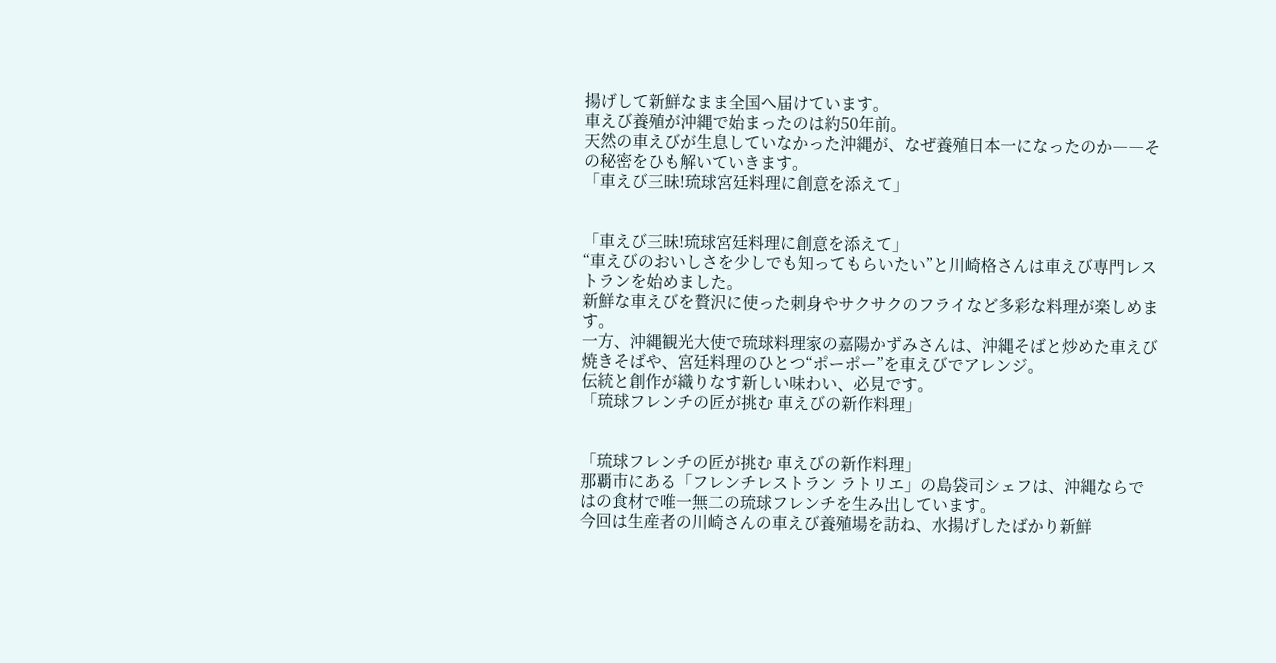揚げして新鮮なまま全国へ届けています。
車えび養殖が沖縄で始まったのは約50年前。
天然の車えびが生息していなかった沖縄が、なぜ養殖日本一になったのか――その秘密をひも解いていきます。
「車えび三昧!琉球宮廷料理に創意を添えて」


「車えび三昧!琉球宮廷料理に創意を添えて」
“車えびのおいしさを少しでも知ってもらいたい”と川崎格さんは車えび専門レストランを始めました。
新鮮な車えびを贅沢に使った刺身やサクサクのフライなど多彩な料理が楽しめます。
一方、沖縄観光大使で琉球料理家の嘉陽かずみさんは、沖縄そばと炒めた車えび焼きそばや、宮廷料理のひとつ“ポーポー”を車えびでアレンジ。
伝統と創作が織りなす新しい味わい、必見です。
「琉球フレンチの匠が挑む 車えびの新作料理」


「琉球フレンチの匠が挑む 車えびの新作料理」
那覇市にある「フレンチレストラン ラトリエ」の島袋司シェフは、沖縄ならではの食材で唯一無二の琉球フレンチを生み出しています。
今回は生産者の川崎さんの車えび養殖場を訪ね、水揚げしたばかり新鮮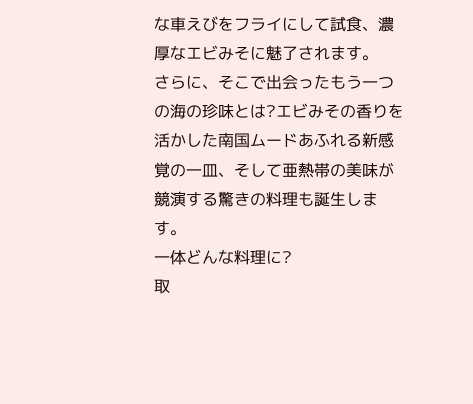な車えびをフライにして試食、濃厚なエビみそに魅了されます。
さらに、そこで出会ったもう一つの海の珍味とは?エビみその香りを活かした南国ムードあふれる新感覚の一皿、そして亜熱帯の美味が競演する驚きの料理も誕生します。
一体どんな料理に?
取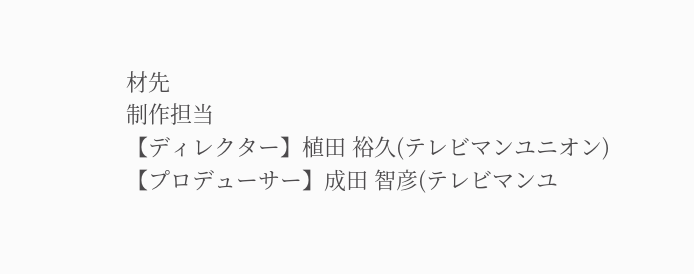材先
制作担当
【ディレクター】植田 裕久(テレビマンユニオン)
【プロデューサー】成田 智彦(テレビマンユ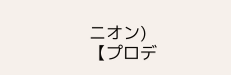ニオン)
【プロデ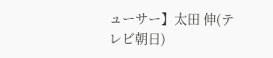ューサー】太田 伸(テレビ朝日)